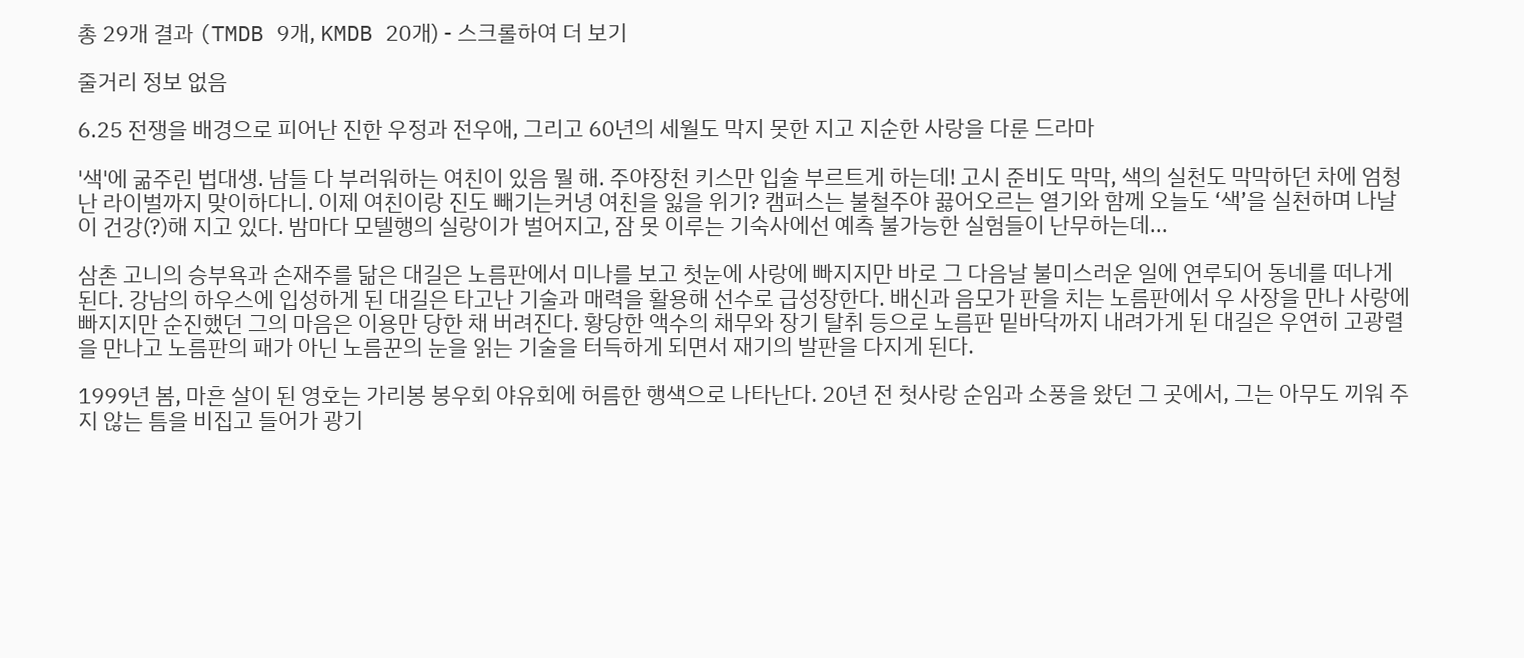총 29개 결과 (TMDB 9개, KMDB 20개) - 스크롤하여 더 보기

줄거리 정보 없음

6.25 전쟁을 배경으로 피어난 진한 우정과 전우애, 그리고 60년의 세월도 막지 못한 지고 지순한 사랑을 다룬 드라마

'색'에 굶주린 법대생. 남들 다 부러워하는 여친이 있음 뭘 해. 주야장천 키스만 입술 부르트게 하는데! 고시 준비도 막막, 색의 실천도 막막하던 차에 엄청난 라이벌까지 맞이하다니. 이제 여친이랑 진도 빼기는커녕 여친을 잃을 위기? 캠퍼스는 불철주야 끓어오르는 열기와 함께 오늘도 ‘색’을 실천하며 나날이 건강(?)해 지고 있다. 밤마다 모텔행의 실랑이가 벌어지고, 잠 못 이루는 기숙사에선 예측 불가능한 실험들이 난무하는데...

삼촌 고니의 승부욕과 손재주를 닮은 대길은 노름판에서 미나를 보고 첫눈에 사랑에 빠지지만 바로 그 다음날 불미스러운 일에 연루되어 동네를 떠나게 된다. 강남의 하우스에 입성하게 된 대길은 타고난 기술과 매력을 활용해 선수로 급성장한다. 배신과 음모가 판을 치는 노름판에서 우 사장을 만나 사랑에 빠지지만 순진했던 그의 마음은 이용만 당한 채 버려진다. 황당한 액수의 채무와 장기 탈취 등으로 노름판 밑바닥까지 내려가게 된 대길은 우연히 고광렬을 만나고 노름판의 패가 아닌 노름꾼의 눈을 읽는 기술을 터득하게 되면서 재기의 발판을 다지게 된다.

1999년 봄, 마흔 살이 된 영호는 가리봉 봉우회 야유회에 허름한 행색으로 나타난다. 20년 전 첫사랑 순임과 소풍을 왔던 그 곳에서, 그는 아무도 끼워 주지 않는 틈을 비집고 들어가 광기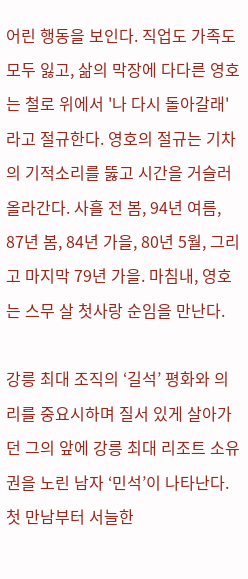어린 행동을 보인다. 직업도 가족도 모두 잃고, 삶의 막장에 다다른 영호는 철로 위에서 '나 다시 돌아갈래'라고 절규한다. 영호의 절규는 기차의 기적소리를 뚫고 시간을 거슬러 올라간다. 사흘 전 봄, 94년 여름, 87년 봄, 84년 가을, 80년 5월, 그리고 마지막 79년 가을. 마침내, 영호는 스무 살 첫사랑 순임을 만난다.

강릉 최대 조직의 ‘길석’ 평화와 의리를 중요시하며 질서 있게 살아가던 그의 앞에 강릉 최대 리조트 소유권을 노린 남자 ‘민석’이 나타난다. 첫 만남부터 서늘한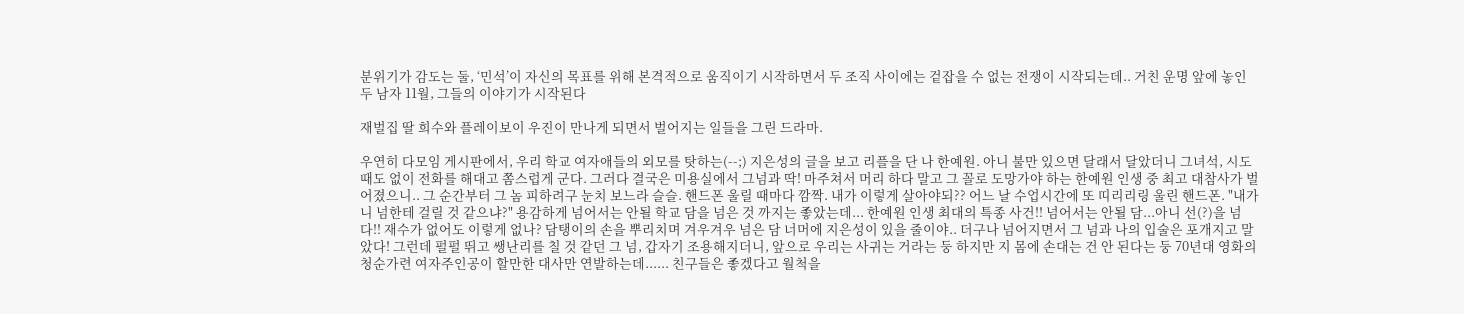분위기가 감도는 둘, ‘민석’이 자신의 목표를 위해 본격적으로 움직이기 시작하면서 두 조직 사이에는 겉잡을 수 없는 전쟁이 시작되는데.. 거친 운명 앞에 놓인 두 남자 11월, 그들의 이야기가 시작된다

재벌집 딸 희수와 플레이보이 우진이 만나게 되면서 벌어지는 일들을 그린 드라마.

우연히 다모임 게시판에서, 우리 학교 여자애들의 외모를 탓하는(--;) 지은성의 글을 보고 리플을 단 나 한예원. 아니 불만 있으면 달래서 달았더니 그녀석, 시도 때도 없이 전화를 해대고 쫌스럽게 군다. 그러다 결국은 미용실에서 그넘과 딱! 마주쳐서 머리 하다 말고 그 꼴로 도망가야 하는 한예원 인생 중 최고 대참사가 벌어졌으니.. 그 순간부터 그 놈 피하려구 눈치 보느라 슬슬. 핸드폰 울릴 때마다 깜짝. 내가 이렇게 살아야되?? 어느 날 수업시간에 또 띠리리링 울린 핸드폰. "내가 니 넘한테 걸릴 것 같으냐?" 용감하게 넘어서는 안될 학교 담을 넘은 것 까지는 좋았는데... 한예원 인생 최대의 특종 사건!! 넘어서는 안될 담...아니 선(?)을 넘다!! 재수가 없어도 이렇게 없나? 담탱이의 손을 뿌리치며 겨우겨우 넘은 담 너머에 지은성이 있을 줄이야.. 더구나 넘어지면서 그 넘과 나의 입술은 포개지고 말았다! 그런데 펄펄 뛰고 쌩난리를 칠 것 같던 그 넘, 갑자기 조용해지더니, 앞으로 우리는 사귀는 거라는 둥 하지만 지 몸에 손대는 건 안 된다는 둥 70년대 영화의 청순가련 여자주인공이 할만한 대사만 연발하는데...... 친구들은 좋겠다고 월척을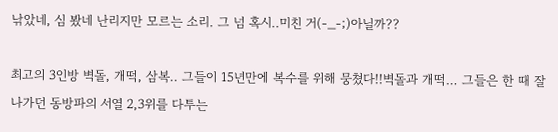낚았네, 심 봤네 난리지만 모르는 소리. 그 넘 혹시..미친 거(-_-;)아닐까??

최고의 3인방 벽돌, 개떡, 삼복.. 그들이 15년만에 복수를 위해 뭉쳤다!!벽돌과 개떡… 그들은 한 때 잘나가던 동방파의 서열 2,3위를 다투는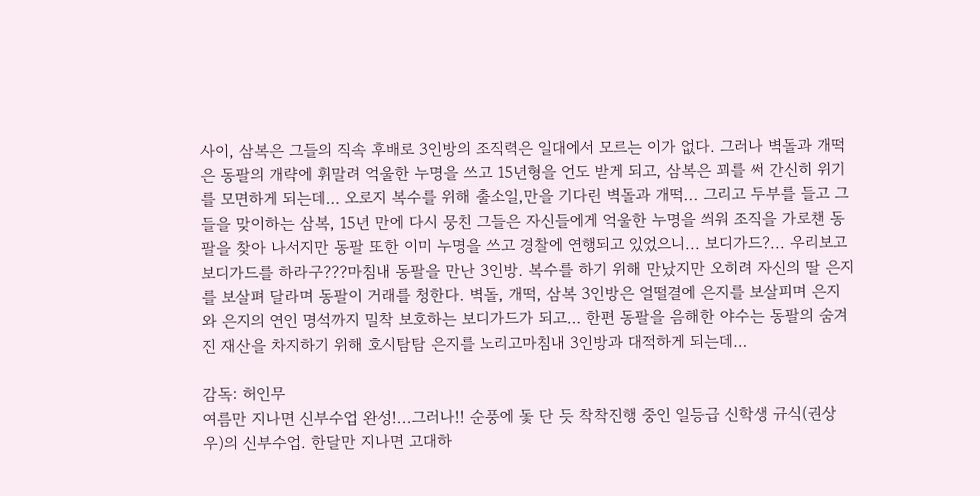사이, 삼복은 그들의 직속 후배로 3인방의 조직력은 일대에서 모르는 이가 없다. 그러나 벽돌과 개떡은 동팔의 개략에 휘말려 억울한 누명을 쓰고 15년형을 언도 받게 되고, 삼복은 꾀를 써 간신히 위기를 모면하게 되는데… 오로지 복수를 위해 출소일,만을 기다린 벽돌과 개떡... 그리고 두부를 들고 그들을 맞이하는 삼복, 15년 만에 다시 뭉친 그들은 자신들에게 억울한 누명을 씌워 조직을 가로챈 동팔을 찾아 나서지만 동팔 또한 이미 누명을 쓰고 경찰에 연행되고 있었으니... 보디가드?... 우리보고 보디가드를 하라구???마침내 동팔을 만난 3인방. 복수를 하기 위해 만났지만 오히려 자신의 딸 은지를 보살펴 달라며 동팔이 거래를 청한다. 벽돌, 개떡, 삼복 3인방은 얼떨결에 은지를 보살피며 은지와 은지의 연인 명석까지 밀착 보호하는 보디가드가 되고… 한편 동팔을 음해한 야수는 동팔의 숨겨진 재산을 차지하기 위해 호시탐탐 은지를 노리고마침내 3인방과 대적하게 되는데…

감독: 허인무
여름만 지나면 신부수업 완성!...그러나!! 순풍에 돛 단 듯 착착진행 중인 일등급 신학생 규식(권상우)의 신부수업. 한달만 지나면 고대하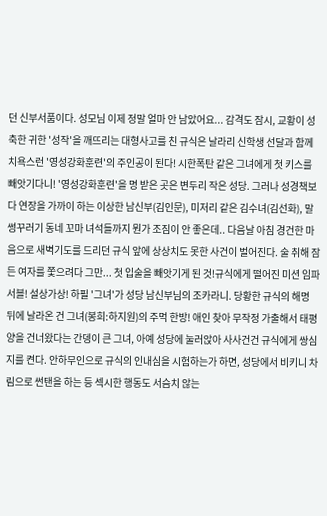던 신부서품이다. 성모님 이제 정말 얼마 안 남았어요... 감격도 잠시, 교황이 성축한 귀한 '성작'을 깨뜨리는 대형사고를 친 규식은 날라리 신학생 선달과 함께 치욕스런 '영성강화훈련'의 주인공이 된다! 시한폭탄 같은 그녀에게 첫 키스를 빼앗기다니! '영성강화훈련'을 명 받은 곳은 변두리 작은 성당. 그러나 성경책보다 연장을 가까이 하는 이상한 남신부(김인문), 미저리 같은 김수녀(김선화), 말썽꾸러기 동네 꼬마 녀석들까지 뭔가 조짐이 안 좋은데.. 다음날 아침 경건한 마음으로 새벽기도를 드리던 규식 앞에 상상치도 못한 사건이 벌어진다. 술 취해 잠든 여자를 쫓으려다 그만... 첫 입술을 빼앗기게 된 것!규식에게 떨어진 미션 임파서블! 설상가상! 하필 '그녀'가 성당 남신부님의 조카라니. 당황한 규식의 해명 뒤에 날라온 건 그녀(봉희:하지원)의 주먹 한방! 애인 찾아 무작정 가출해서 태평양을 건너왔다는 간뎅이 큰 그녀, 아예 성당에 눌러앉아 사사건건 규식에게 쌍심지를 켠다. 안하무인으로 규식의 인내심을 시험하는가 하면, 성당에서 비키니 차림으로 썬탠을 하는 등 섹시한 행동도 서슴치 않는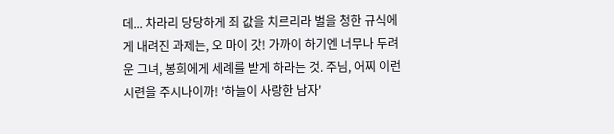데... 차라리 당당하게 죄 값을 치르리라 벌을 청한 규식에게 내려진 과제는, 오 마이 갓! 가까이 하기엔 너무나 두려운 그녀, 봉희에게 세례를 받게 하라는 것. 주님, 어찌 이런 시련을 주시나이까! '하늘이 사랑한 남자'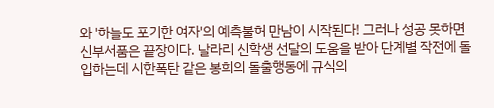와 '하늘도 포기한 여자'의 예측불허 만남이 시작된다! 그러나 성공 못하면 신부서품은 끝장이다. 날라리 신학생 선달의 도움을 받아 단계별 작전에 돌입하는데 시한폭탄 같은 봉희의 돌출행동에 규식의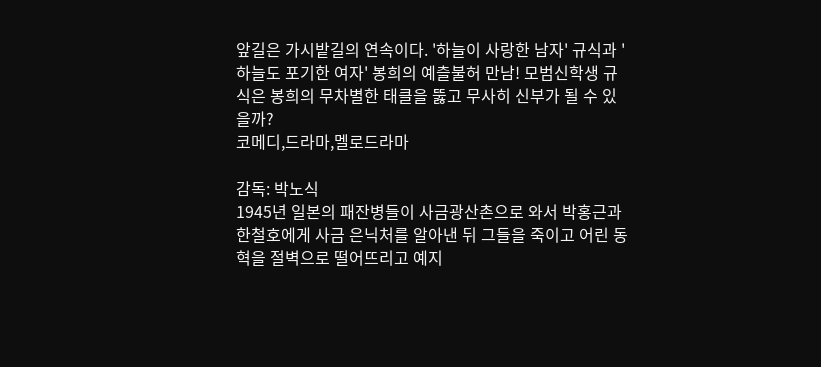앞길은 가시밭길의 연속이다. '하늘이 사랑한 남자' 규식과 '하늘도 포기한 여자' 봉희의 예츨불허 만남! 모범신학생 규식은 봉희의 무차별한 태클을 뚫고 무사히 신부가 될 수 있을까?
코메디,드라마,멜로드라마

감독: 박노식
1945년 일본의 패잔병들이 사금광산촌으로 와서 박홍근과 한철호에게 사금 은닉처를 알아낸 뒤 그들을 죽이고 어린 동혁을 절벽으로 떨어뜨리고 예지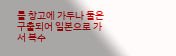를 창고에 가두나 둘은 구출되어 일본으로 가서 복수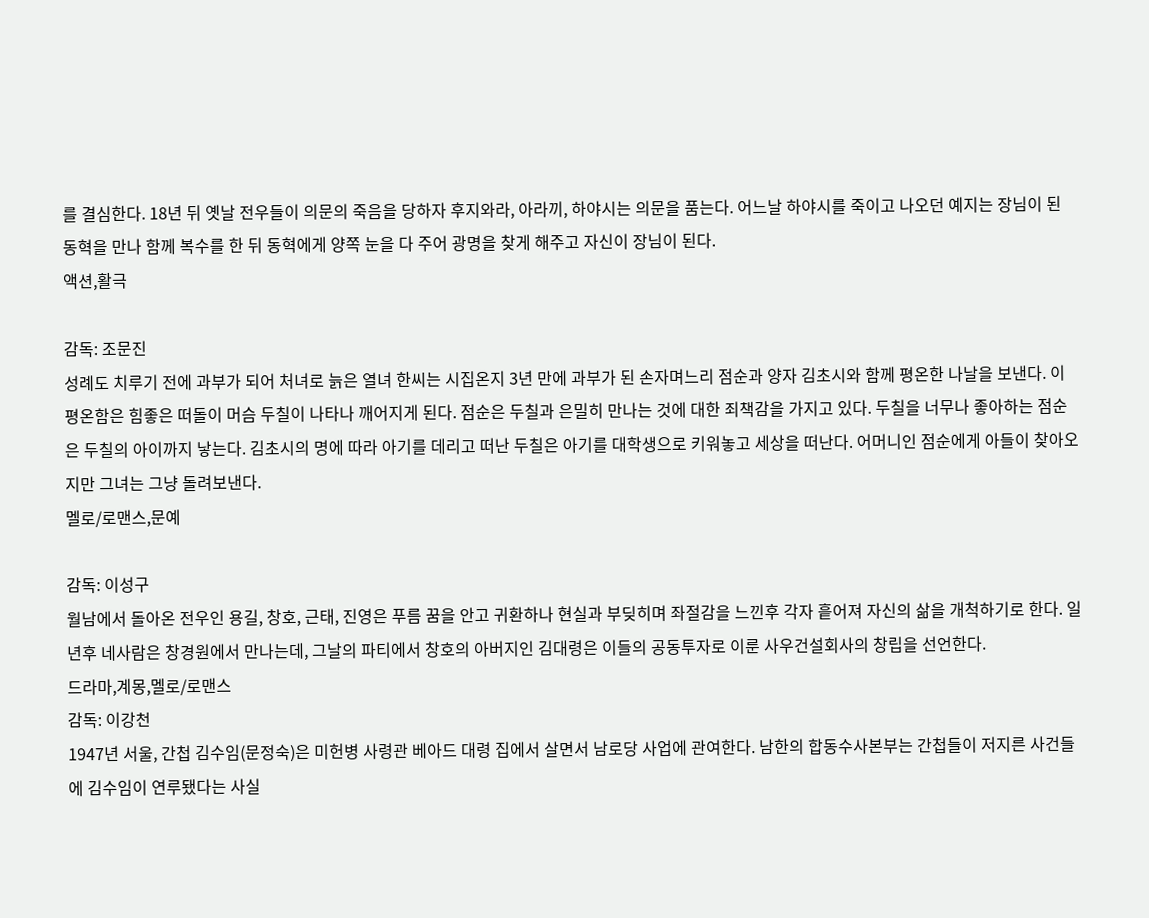를 결심한다. 18년 뒤 옛날 전우들이 의문의 죽음을 당하자 후지와라, 아라끼, 하야시는 의문을 품는다. 어느날 하야시를 죽이고 나오던 예지는 장님이 된 동혁을 만나 함께 복수를 한 뒤 동혁에게 양쪽 눈을 다 주어 광명을 찾게 해주고 자신이 장님이 된다.
액션,활극

감독: 조문진
성례도 치루기 전에 과부가 되어 처녀로 늙은 열녀 한씨는 시집온지 3년 만에 과부가 된 손자며느리 점순과 양자 김초시와 함께 평온한 나날을 보낸다. 이 평온함은 힘좋은 떠돌이 머슴 두칠이 나타나 깨어지게 된다. 점순은 두칠과 은밀히 만나는 것에 대한 죄책감을 가지고 있다. 두칠을 너무나 좋아하는 점순은 두칠의 아이까지 낳는다. 김초시의 명에 따라 아기를 데리고 떠난 두칠은 아기를 대학생으로 키워놓고 세상을 떠난다. 어머니인 점순에게 아들이 찾아오지만 그녀는 그냥 돌려보낸다.
멜로/로맨스,문예

감독: 이성구
월남에서 돌아온 전우인 용길, 창호, 근태, 진영은 푸름 꿈을 안고 귀환하나 현실과 부딪히며 좌절감을 느낀후 각자 흩어져 자신의 삶을 개척하기로 한다. 일 년후 네사람은 창경원에서 만나는데, 그날의 파티에서 창호의 아버지인 김대령은 이들의 공동투자로 이룬 사우건설회사의 창립을 선언한다.
드라마,계몽,멜로/로맨스
감독: 이강천
1947년 서울, 간첩 김수임(문정숙)은 미헌병 사령관 베아드 대령 집에서 살면서 남로당 사업에 관여한다. 남한의 합동수사본부는 간첩들이 저지른 사건들에 김수임이 연루됐다는 사실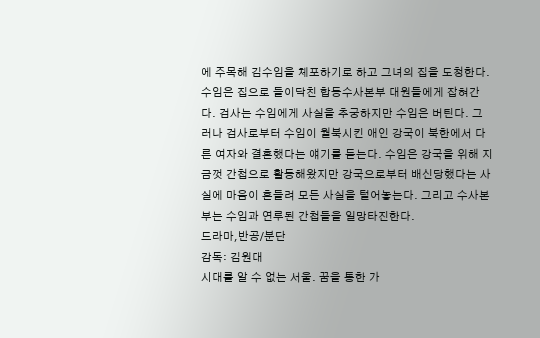에 주목해 김수임을 체포하기로 하고 그녀의 집을 도청한다. 수임은 집으로 들이닥친 합동수사본부 대원들에게 잡혀간다. 검사는 수임에게 사실을 추궁하지만 수임은 버틴다. 그러나 검사로부터 수임이 월북시킨 애인 강국이 북한에서 다른 여자와 결혼했다는 얘기를 듣는다. 수임은 강국을 위해 지금껏 간첩으로 활동해왔지만 강국으로부터 배신당했다는 사실에 마음이 흔들려 모든 사실을 털어놓는다. 그리고 수사본부는 수임과 연루된 간첩들을 일망타진한다.
드라마,반공/분단
감독: 김원대
시대를 알 수 없는 서울. 꿈을 통한 가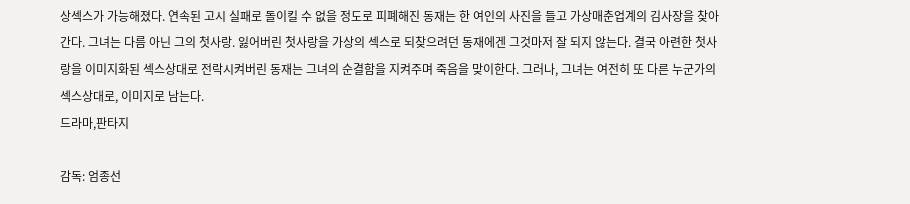상섹스가 가능해졌다. 연속된 고시 실패로 돌이킬 수 없을 정도로 피폐해진 동재는 한 여인의 사진을 들고 가상매춘업계의 김사장을 찾아간다. 그녀는 다름 아닌 그의 첫사랑. 잃어버린 첫사랑을 가상의 섹스로 되찾으려던 동재에겐 그것마저 잘 되지 않는다. 결국 아련한 첫사랑을 이미지화된 섹스상대로 전락시켜버린 동재는 그녀의 순결함을 지켜주며 죽음을 맞이한다. 그러나, 그녀는 여전히 또 다른 누군가의 섹스상대로, 이미지로 남는다.
드라마,판타지

감독: 엄종선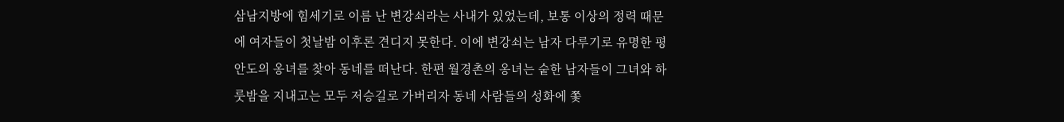삼남지방에 힘세기로 이름 난 변강쇠라는 사내가 있었는데, 보통 이상의 정력 때문에 여자들이 첫날밤 이후론 견디지 못한다. 이에 변강쇠는 남자 다루기로 유명한 평안도의 옹녀를 찾아 동네를 떠난다. 한편 월경촌의 옹녀는 숱한 남자들이 그녀와 하룻밤을 지내고는 모두 저승길로 가버리자 동네 사람들의 성화에 쫓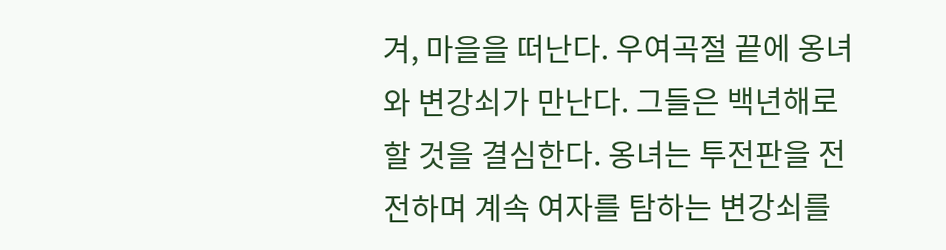겨, 마을을 떠난다. 우여곡절 끝에 옹녀와 변강쇠가 만난다. 그들은 백년해로 할 것을 결심한다. 옹녀는 투전판을 전전하며 계속 여자를 탐하는 변강쇠를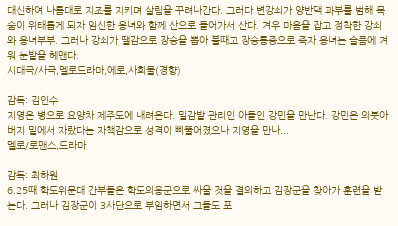대신하여 나름대로 지조를 지키며 살림을 꾸려나간다. 그러다 변강쇠가 양반댁 과부를 범해 목숨이 위태롭게 되자 임신한 옹녀와 함께 산으로 들어가서 산다. 겨우 마음을 잡고 정착한 강쇠와 옹녀부부. 그러나 강쇠가 땔감으로 장승을 뽑아 불때고 장승통증으로 죽자 옹녀는 슬픔에 겨워 눈밭을 헤맨다.
시대극/사극,멜로드라마,에로,사회물(경향)

감독: 김인수
지영은 병으로 요양차 제주도에 내려온다. 밀감밭 관리인 아들인 강민을 만난다. 강민은 의붓아버지 밑에서 자랐다는 자책감으로 성격이 삐뚤어졌으나 지영을 만나...
멜로/로맨스,드라마

감독: 최하원
6.25때 학도위문대 간부들은 학도의용군으로 싸울 것을 결의하고 김장군을 찾아가 훈련을 받는다. 그러나 김장군이 3사단으로 부임하면서 그들도 포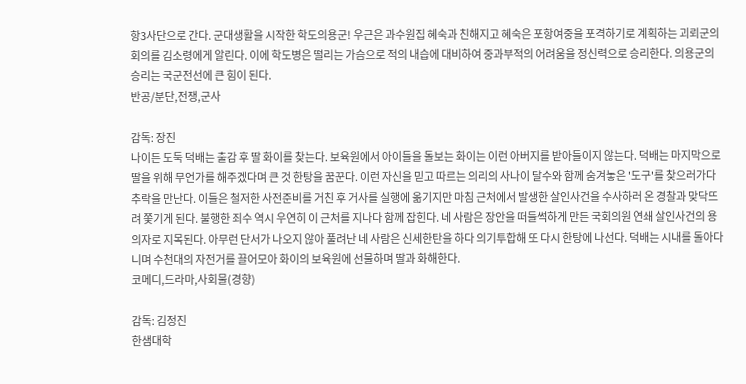항3사단으로 간다. 군대생활을 시작한 학도의용군! 우근은 과수원집 혜숙과 친해지고 혜숙은 포항여중을 포격하기로 계획하는 괴뢰군의 회의를 김소령에게 알린다. 이에 학도병은 떨리는 가슴으로 적의 내습에 대비하여 중과부적의 어려움을 정신력으로 승리한다. 의용군의 승리는 국군전선에 큰 힘이 된다.
반공/분단,전쟁,군사

감독: 장진
나이든 도둑 덕배는 출감 후 딸 화이를 찾는다. 보육원에서 아이들을 돌보는 화이는 이런 아버지를 받아들이지 않는다. 덕배는 마지막으로 딸을 위해 무언가를 해주겠다며 큰 것 한탕을 꿈꾼다. 이런 자신을 믿고 따르는 의리의 사나이 달수와 함께 숨겨놓은 '도구'를 찾으러가다 추락을 만난다. 이들은 철저한 사전준비를 거친 후 거사를 실행에 옮기지만 마침 근처에서 발생한 살인사건을 수사하러 온 경찰과 맞닥뜨려 쫓기게 된다. 불행한 죄수 역시 우연히 이 근처를 지나다 함께 잡힌다. 네 사람은 장안을 떠들썩하게 만든 국회의원 연쇄 살인사건의 용의자로 지목된다. 아무런 단서가 나오지 않아 풀려난 네 사람은 신세한탄을 하다 의기투합해 또 다시 한탕에 나선다. 덕배는 시내를 돌아다니며 수천대의 자전거를 끌어모아 화이의 보육원에 선물하며 딸과 화해한다.
코메디,드라마,사회물(경향)

감독: 김정진
한샘대학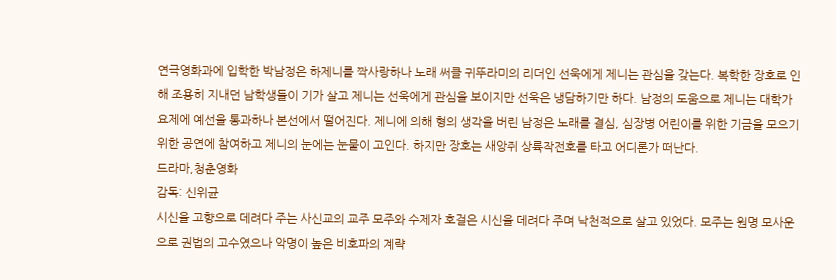연극영화과에 입학한 박남정은 하제니를 짝사랑하나 노래 써클 귀뚜라미의 리더인 선욱에게 제니는 관심을 갖는다. 복학한 장호로 인해 조용히 지내던 남학생들이 기가 살고 제니는 선욱에게 관심을 보이지만 선욱은 냉담하기만 하다. 남정의 도움으로 제니는 대학가요제에 예선을 통과하나 본선에서 떨어진다. 제니에 의해 형의 생각을 버린 남정은 노래를 결심, 심장병 어린이를 위한 기금을 모으기 위한 공연에 참여하고 제니의 눈에는 눈물이 고인다. 하지만 장호는 새앙쥐 상륙작전호를 타고 어디론가 떠난다.
드라마,청춘영화
감독: 신위균
시신을 고향으로 데려다 주는 사신교의 교주 모주와 수제자 호걸은 시신을 데려다 주며 낙천적으로 살고 있었다. 모주는 원명 모사운으로 권법의 고수였으나 악명이 높은 비호파의 계략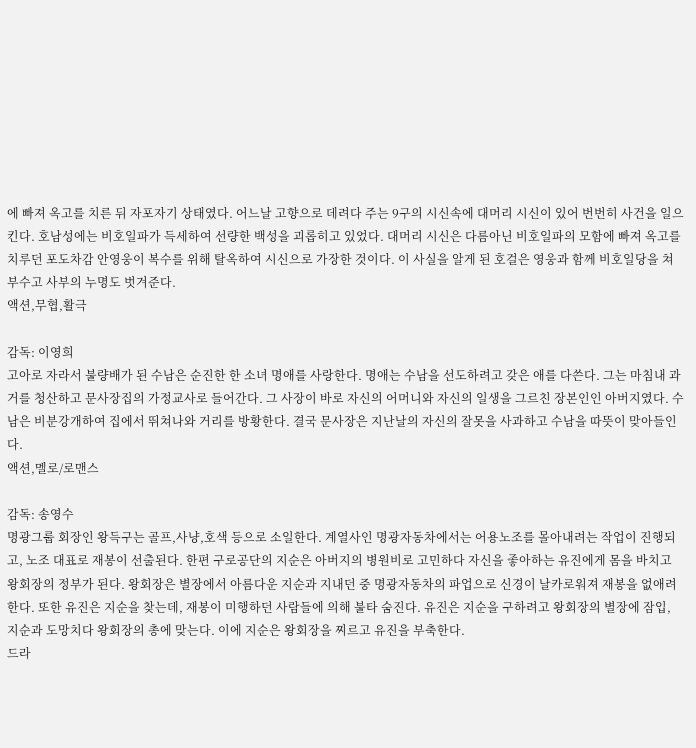에 빠져 옥고를 치른 뒤 자포자기 상태였다. 어느날 고향으로 데려다 주는 9구의 시신속에 대머리 시신이 있어 번번히 사건을 일으킨다. 호남성에는 비호일파가 득세하여 선량한 백성을 괴롭히고 있었다. 대머리 시신은 다름아닌 비호일파의 모함에 빠져 옥고를 치루던 포도차감 안영웅이 복수를 위해 탈옥하여 시신으로 가장한 것이다. 이 사실을 알게 된 호걸은 영웅과 함께 비호일당을 쳐부수고 사부의 누명도 벗겨준다.
액션,무협,활극

감독: 이영희
고아로 자라서 불량배가 된 수남은 순진한 한 소녀 명애를 사랑한다. 명애는 수남을 선도하려고 갖은 애를 다쓴다. 그는 마침내 과거를 청산하고 문사장집의 가정교사로 들어간다. 그 사장이 바로 자신의 어머니와 자신의 일생을 그르친 장본인인 아버지였다. 수남은 비분강개하여 집에서 뛰쳐나와 거리를 방황한다. 결국 문사장은 지난날의 자신의 잘못을 사과하고 수남을 따뜻이 맞아들인다.
액션,멜로/로맨스

감독: 송영수
명광그룹 회장인 왕득구는 골프,사냥,호색 등으로 소일한다. 계열사인 명광자동차에서는 어용노조를 몰아내려는 작업이 진행되고, 노조 대표로 재봉이 선출된다. 한편 구로공단의 지순은 아버지의 병원비로 고민하다 자신을 좋아하는 유진에게 몸을 바치고 왕회장의 정부가 된다. 왕회장은 별장에서 아름다운 지순과 지내던 중 명광자동차의 파업으로 신경이 날카로워져 재봉을 없애려 한다. 또한 유진은 지순을 찾는데, 재봉이 미행하던 사람들에 의해 불타 숨진다. 유진은 지순을 구하려고 왕회장의 별장에 잠입, 지순과 도망치다 왕회장의 총에 맞는다. 이에 지순은 왕회장을 찌르고 유진을 부축한다.
드라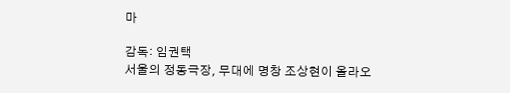마

감독: 임권택
서울의 정동극장, 무대에 명창 조상현이 올라오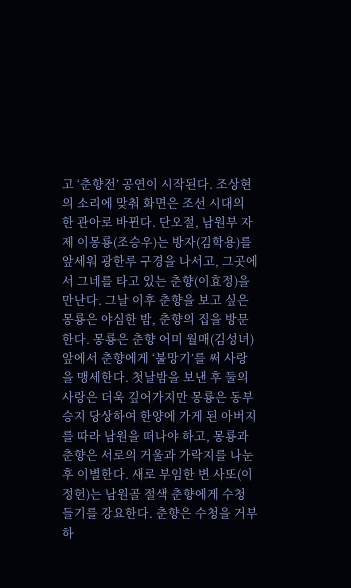고 ‘춘향전’ 공연이 시작된다. 조상현의 소리에 맞춰 화면은 조선 시대의 한 관아로 바뀐다. 단오절, 남원부 자제 이몽룡(조승우)는 방자(김학용)를 앞세워 광한루 구경을 나서고, 그곳에서 그네를 타고 있는 춘향(이효정)을 만난다. 그날 이후 춘향을 보고 싶은 몽룡은 야심한 밤, 춘향의 집을 방문한다. 몽룡은 춘향 어미 월매(김성녀) 앞에서 춘향에게 ‘불망기’를 써 사랑을 맹세한다. 첫날밤을 보낸 후 둘의 사랑은 더욱 깊어가지만 몽룡은 동부승지 당상하여 한양에 가게 된 아버지를 따라 남원을 떠나야 하고, 몽룡과 춘향은 서로의 거울과 가락지를 나눈 후 이별한다. 새로 부임한 변 사또(이정헌)는 남원골 절색 춘향에게 수청 들기를 강요한다. 춘향은 수청을 거부하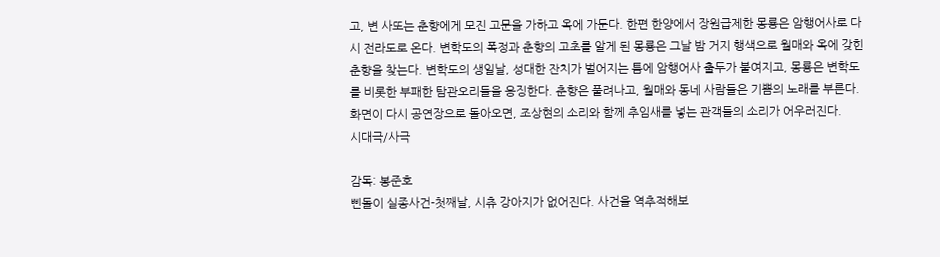고, 변 사또는 춘향에게 모진 고문을 가하고 옥에 가둔다. 한편 한양에서 장원급제한 몽룡은 암행어사로 다시 전라도로 온다. 변학도의 폭정과 춘향의 고초를 알게 된 몽룡은 그날 밤 거지 행색으로 월매와 옥에 갖힌 춘향을 찾는다. 변학도의 생일날, 성대한 잔치가 벌어지는 틈에 암행어사 출두가 붙여지고, 몽룡은 변학도를 비롯한 부패한 탐관오리들을 응징한다. 춘향은 풀려나고, 월매와 동네 사람들은 기쁨의 노래를 부른다. 화면이 다시 공연장으로 돌아오면, 조상현의 소리와 함께 추임새를 넣는 관객들의 소리가 어우러진다.
시대극/사극

감독: 봉준호
삔돌이 실종사건-첫째날, 시츄 강아지가 없어진다. 사건을 역추적해보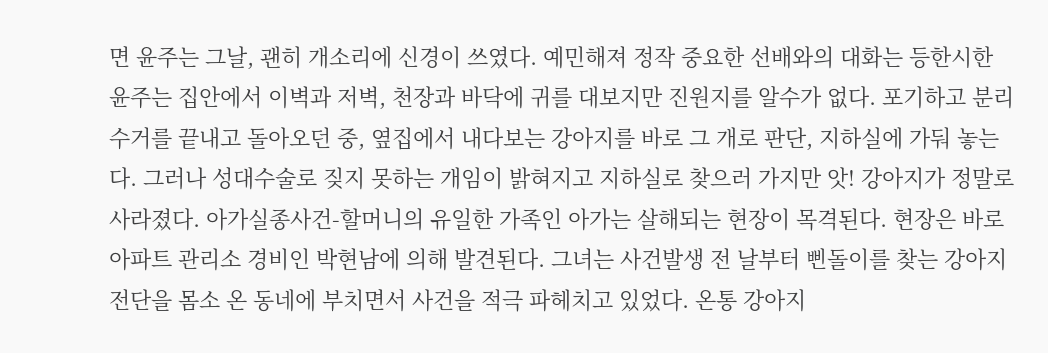면 윤주는 그날, 괜히 개소리에 신경이 쓰였다. 예민해져 정작 중요한 선배와의 대화는 등한시한 윤주는 집안에서 이벽과 저벽, 천장과 바닥에 귀를 대보지만 진원지를 알수가 없다. 포기하고 분리수거를 끝내고 돌아오던 중, 옆집에서 내다보는 강아지를 바로 그 개로 판단, 지하실에 가둬 놓는다. 그러나 성대수술로 짖지 못하는 개임이 밝혀지고 지하실로 찾으러 가지만 앗! 강아지가 정말로 사라졌다. 아가실종사건-할머니의 유일한 가족인 아가는 살해되는 현장이 목격된다. 현장은 바로 아파트 관리소 경비인 박현남에 의해 발견된다. 그녀는 사건발생 전 날부터 삔돌이를 찾는 강아지 전단을 몸소 온 동네에 부치면서 사건을 적극 파헤치고 있었다. 온통 강아지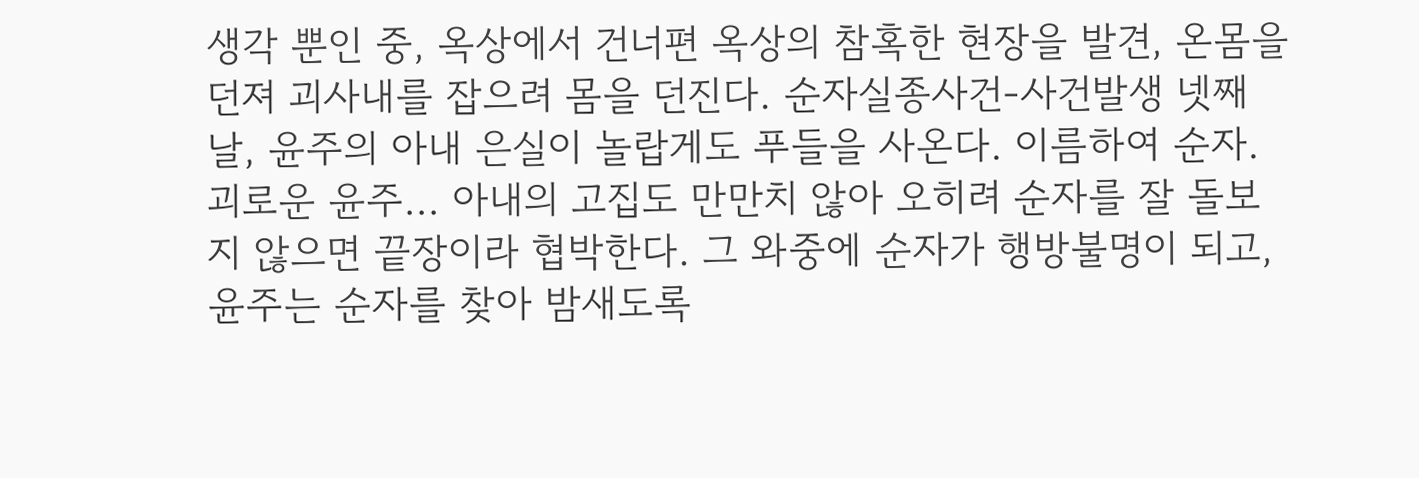생각 뿐인 중, 옥상에서 건너편 옥상의 참혹한 현장을 발견, 온몸을 던져 괴사내를 잡으려 몸을 던진다. 순자실종사건-사건발생 넷째날, 윤주의 아내 은실이 놀랍게도 푸들을 사온다. 이름하여 순자. 괴로운 윤주... 아내의 고집도 만만치 않아 오히려 순자를 잘 돌보지 않으면 끝장이라 협박한다. 그 와중에 순자가 행방불명이 되고, 윤주는 순자를 찾아 밤새도록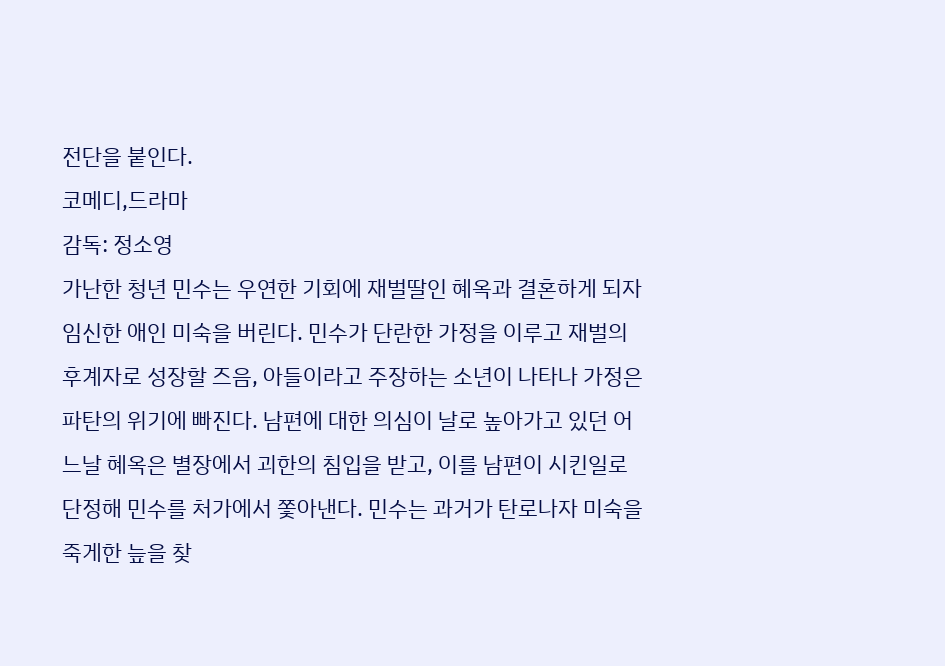전단을 붙인다.
코메디,드라마
감독: 정소영
가난한 청년 민수는 우연한 기회에 재벌딸인 혜옥과 결혼하게 되자 임신한 애인 미숙을 버린다. 민수가 단란한 가정을 이루고 재벌의 후계자로 성장할 즈음, 아들이라고 주장하는 소년이 나타나 가정은 파탄의 위기에 빠진다. 남편에 대한 의심이 날로 높아가고 있던 어느날 혜옥은 별장에서 괴한의 침입을 받고, 이를 남편이 시킨일로 단정해 민수를 처가에서 쫓아낸다. 민수는 과거가 탄로나자 미숙을 죽게한 늪을 찾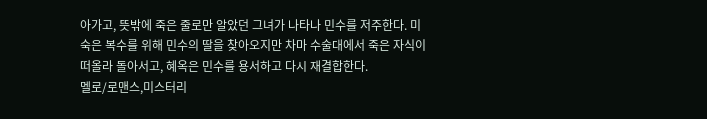아가고, 뜻밖에 죽은 줄로만 알았던 그녀가 나타나 민수를 저주한다. 미숙은 복수를 위해 민수의 딸을 찾아오지만 차마 수술대에서 죽은 자식이 떠올라 돌아서고, 혜옥은 민수를 용서하고 다시 재결합한다.
멜로/로맨스,미스터리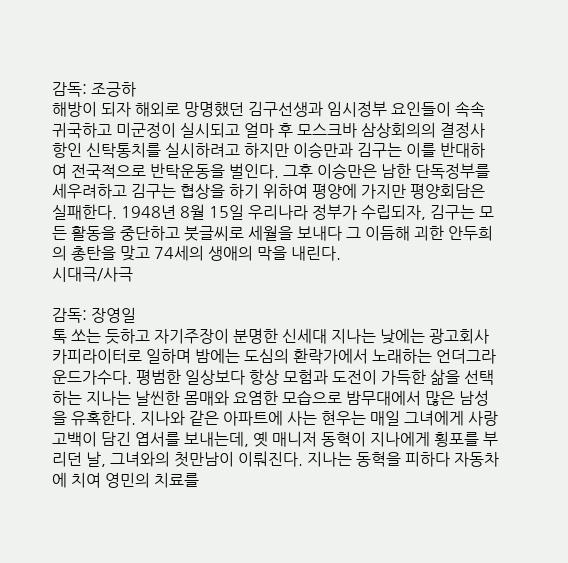감독: 조긍하
해방이 되자 해외로 망명했던 김구선생과 임시정부 요인들이 속속 귀국하고 미군정이 실시되고 얼마 후 모스크바 삼상회의의 결정사항인 신탁통치를 실시하려고 하지만 이승만과 김구는 이를 반대하여 전국적으로 반탁운동을 벌인다. 그후 이승만은 남한 단독정부를 세우려하고 김구는 협상을 하기 위하여 평양에 가지만 평양회담은 실패한다. 1948년 8월 15일 우리나라 정부가 수립되자, 김구는 모든 활동을 중단하고 붓글씨로 세월을 보내다 그 이듬해 괴한 안두희의 총탄을 맞고 74세의 생애의 막을 내린다.
시대극/사극

감독: 장영일
톡 쏘는 듯하고 자기주장이 분명한 신세대 지나는 낮에는 광고회사 카피라이터로 일하며 밤에는 도심의 환락가에서 노래하는 언더그라운드가수다. 평범한 일상보다 항상 모험과 도전이 가득한 삶을 선택하는 지나는 날씬한 몸매와 요염한 모습으로 밤무대에서 많은 남성을 유혹한다. 지나와 같은 아파트에 사는 현우는 매일 그녀에게 사랑고백이 담긴 엽서를 보내는데, 옛 매니저 동혁이 지나에게 횡포를 부리던 날, 그녀와의 첫만남이 이뤄진다. 지나는 동혁을 피하다 자동차에 치여 영민의 치료를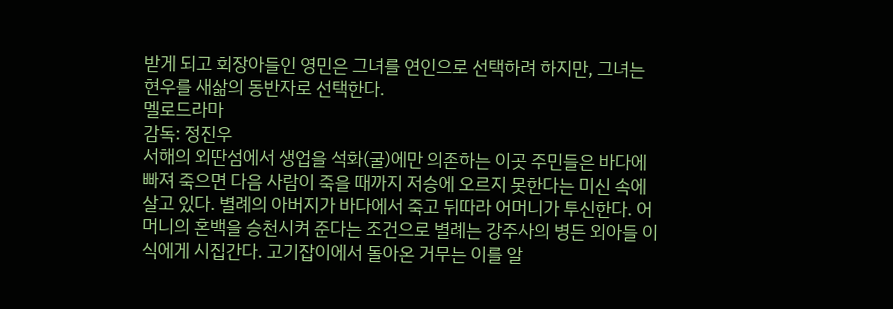받게 되고 회장아들인 영민은 그녀를 연인으로 선택하려 하지만, 그녀는 현우를 새삶의 동반자로 선택한다.
멜로드라마
감독: 정진우
서해의 외딴섬에서 생업을 석화(굴)에만 의존하는 이곳 주민들은 바다에 빠져 죽으면 다음 사람이 죽을 때까지 저승에 오르지 못한다는 미신 속에 살고 있다. 별례의 아버지가 바다에서 죽고 뒤따라 어머니가 투신한다. 어머니의 혼백을 승천시켜 준다는 조건으로 별례는 강주사의 병든 외아들 이식에게 시집간다. 고기잡이에서 돌아온 거무는 이를 알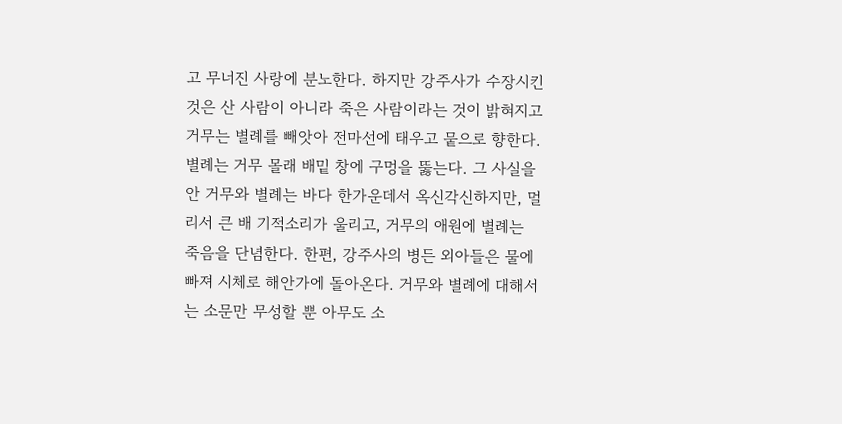고 무너진 사랑에 분노한다. 하지만 강주사가 수장시킨 것은 산 사람이 아니라 죽은 사람이라는 것이 밝혀지고 거무는 별례를 빼앗아 전마선에 태우고 뭍으로 향한다. 별례는 거무 몰래 배밑 창에 구멍을 뚫는다. 그 사실을 안 거무와 별례는 바다 한가운데서 옥신각신하지만, 멀리서 큰 배 기적소리가 울리고, 거무의 애원에 별례는 죽음을 단념한다. 한편, 강주사의 병든 외아들은 물에 빠져 시체로 해안가에 돌아온다. 거무와 별례에 대해서는 소문만 무성할 뿐 아무도 소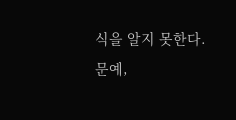식을 알지 못한다.
문예,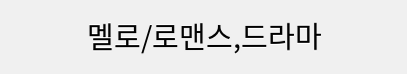멜로/로맨스,드라마